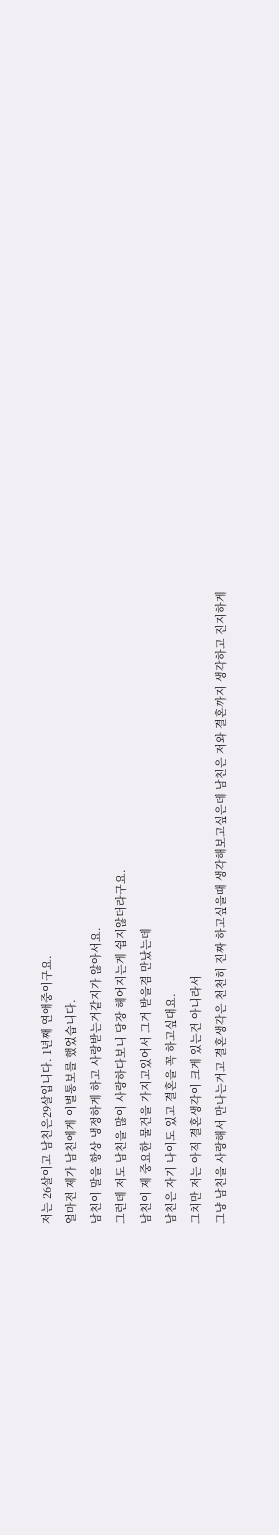저는 26살이고 남친은29살입니다. 1년째 연애중이구요.
얼마전 제가 남친에게 이별통보를 했었습니다.
남친이 말을 항상 냉정하게 하고 사랑받는거같지가 않아서요.
그런데 저도 남친을 많이 사랑하다보니 당장 헤어지는게 쉽지않더라구요.
남친이 제 중요한 물건을 가지고있어서 그거 받을겸 만났는데
남친은 자기 나이도 있고 결혼을 꼭 하고싶대요.
그치만 저는 아직 결혼생각이 크게 있는건 아니라서
그냥 남친을 사랑해서 만나는거고 결혼생각은 천천히 진짜 하고싶을때 생각해보고싶은데 남친은 저와 결혼까지 생각하고 진지하게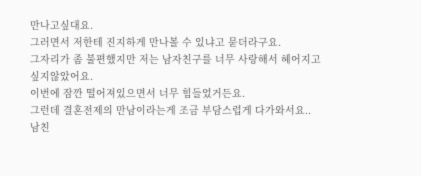만나고싶대요.
그러면서 저한테 진지하게 만나볼 수 있냐고 묻더라구요.
그자리가 좀 불편했지만 저는 남자친구를 너무 사랑해서 헤어지고 싶지않았어요.
이번에 잠깐 떨어져있으면서 너무 힘들었거든요.
그런데 결혼전제의 만남이라는게 조금 부담스럽게 다가와서요..
남친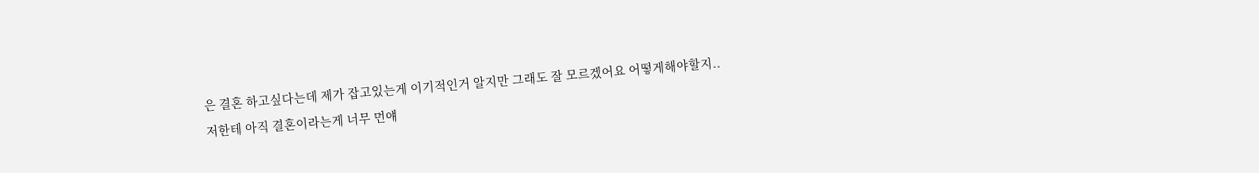은 결혼 하고싶다는데 제가 잡고있는게 이기적인거 알지만 그래도 잘 모르겠어요 어떻게해야할지..
저한테 아직 결혼이라는게 너무 먼얘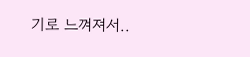기로 느껴져서..